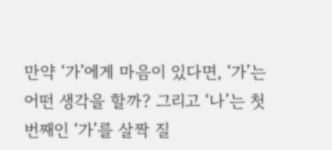만약 ‘가’에게 마음이 있다면, ‘가’는 어떤 생각을 할까? 그리고 ‘나’는 첫 번째인 ‘가’를 살짝 질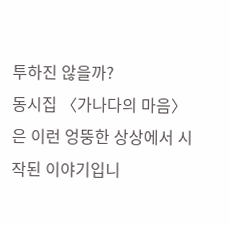투하진 않을까?
동시집 〈가나다의 마음〉 은 이런 엉뚱한 상상에서 시작된 이야기입니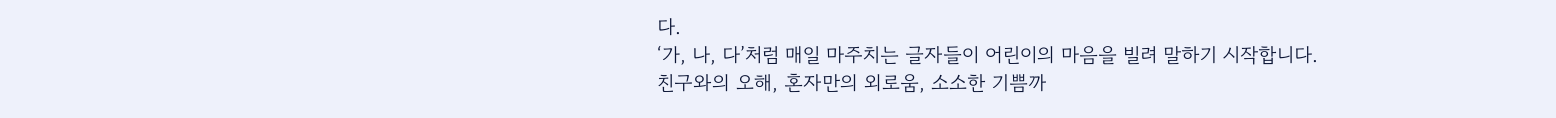다.
‘가, 나, 다’처럼 매일 마주치는 글자들이 어린이의 마음을 빌려 말하기 시작합니다.
친구와의 오해, 혼자만의 외로움, 소소한 기쁨까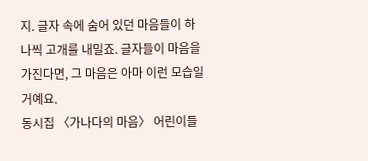지. 글자 속에 숨어 있던 마음들이 하나씩 고개를 내밀죠. 글자들이 마음을 가진다면, 그 마음은 아마 이런 모습일 거예요.
동시집 〈가나다의 마음〉 어린이들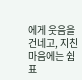에게 웃음을 건네고, 지친 마음에는 쉼표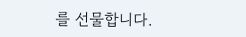를 선물합니다.